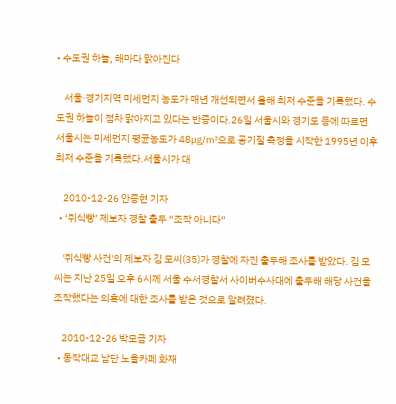• 수도권 하늘, 해마다 맑아진다

    서울·경기지역 미세먼지 농도가 매년 개선되면서 올해 최저 수준을 기록했다. 수도권 하늘이 점차 맑아지고 있다는 반증이다.26일 서울시와 경기도 등에 따르면 서울시는 미세먼지 평균농도가 48㎍/㎥으로 공기질 측정을 시작한 1995년 이후 최저 수준을 기록했다.서울시가 대

    2010-12-26 안종현 기자
  • ‘쥐식빵’ 제보자 경찰 출두 “조작 아니다”

    '쥐식빵 사건'의 제보자 김 모씨(35)가 경찰에 자진 출두해 조사를 받았다. 김 모씨는 지난 25일 오후 6시께 서울 수서경찰서 사이버수사대에 출두해 해당 사건을 조작했다는 의혹에 대한 조사를 받은 것으로 알려졌다.

    2010-12-26 박모금 기자
  • 동작대교 남단 노을카페 화재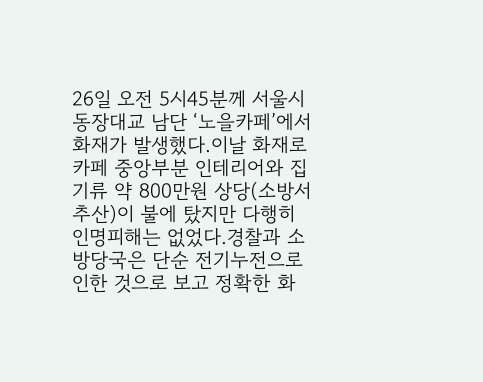26일 오전 5시45분께 서울시 동장대교 남단 ‘노을카페’에서 화재가 발생했다.이날 화재로 카페 중앙부분 인테리어와 집기류 약 800만원 상당(소방서 추산)이 불에 탔지만 다행히 인명피해는 없었다.경찰과 소방당국은 단순 전기누전으로 인한 것으로 보고 정확한 화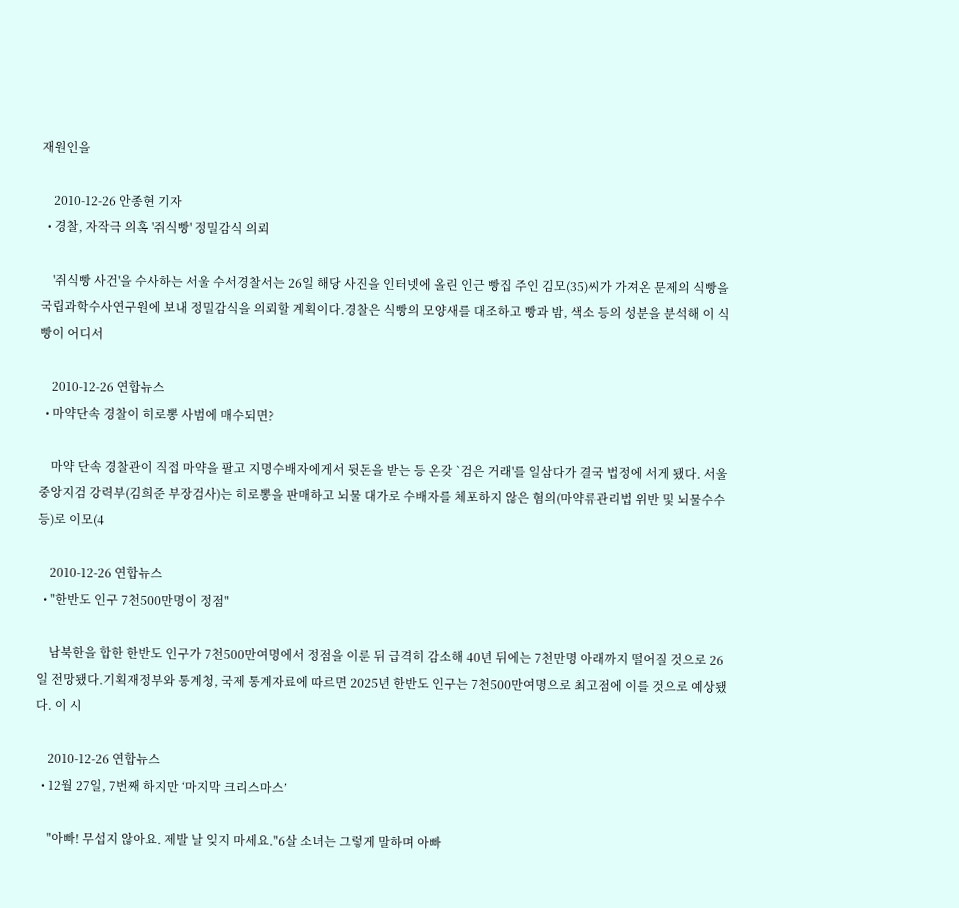재원인을

    2010-12-26 안종현 기자
  • 경찰, 자작극 의혹 '쥐식빵' 정밀감식 의뢰

    '쥐식빵 사건'을 수사하는 서울 수서경찰서는 26일 해당 사진을 인터넷에 올린 인근 빵집 주인 김모(35)씨가 가져온 문제의 식빵을 국립과학수사연구원에 보내 정밀감식을 의뢰할 계획이다.경찰은 식빵의 모양새를 대조하고 빵과 밤, 색소 등의 성분을 분석해 이 식빵이 어디서

    2010-12-26 연합뉴스
  • 마약단속 경찰이 히로뽕 사범에 매수되면?

    마약 단속 경찰관이 직접 마약을 팔고 지명수배자에게서 뒷돈을 받는 등 온갖 `검은 거래'를 일삼다가 결국 법정에 서게 됐다. 서울중앙지검 강력부(김희준 부장검사)는 히로뽕을 판매하고 뇌물 대가로 수배자를 체포하지 않은 혐의(마약류관리법 위반 및 뇌물수수 등)로 이모(4

    2010-12-26 연합뉴스
  • "한반도 인구 7천500만명이 정점"

    남북한을 합한 한반도 인구가 7천500만여명에서 정점을 이룬 뒤 급격히 감소해 40년 뒤에는 7천만명 아래까지 떨어질 것으로 26일 전망됐다.기획재정부와 통계청, 국제 통계자료에 따르면 2025년 한반도 인구는 7천500만여명으로 최고점에 이를 것으로 예상됐다. 이 시

    2010-12-26 연합뉴스
  • 12월 27일, 7번째 하지만 ‘마지막 크리스마스’

    "아빠! 무섭지 않아요. 제발 날 잊지 마세요."6살 소녀는 그렇게 말하며 아빠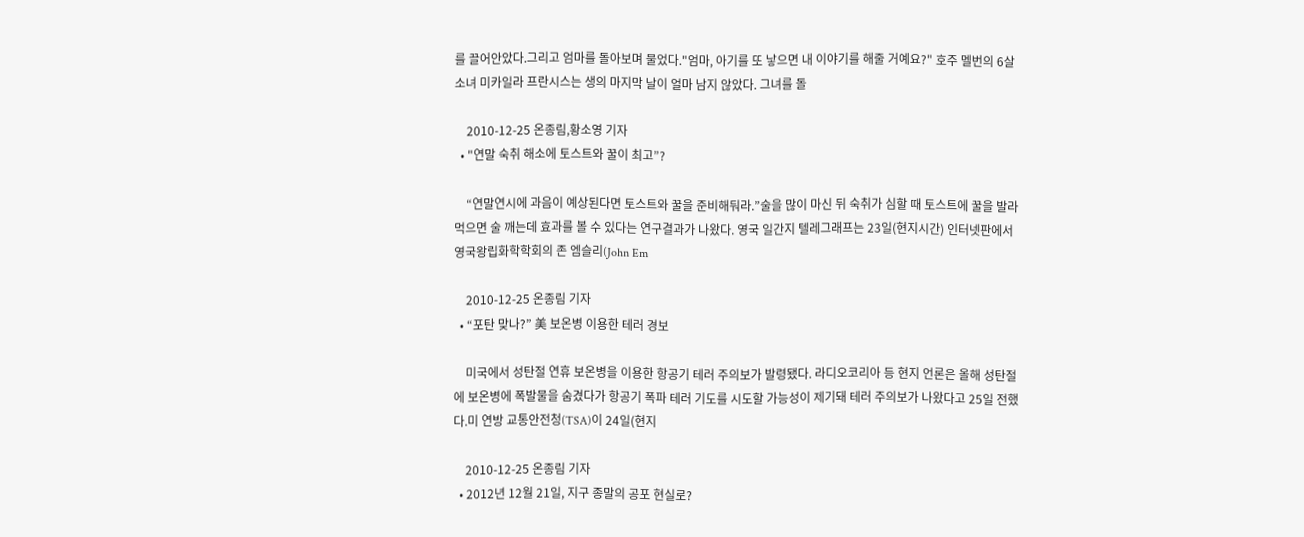를 끌어안았다.그리고 엄마를 돌아보며 물었다."엄마, 아기를 또 낳으면 내 이야기를 해줄 거예요?" 호주 멜번의 6살 소녀 미카일라 프란시스는 생의 마지막 날이 얼마 남지 않았다. 그녀를 돌

    2010-12-25 온종림,황소영 기자
  • "연말 숙취 해소에 토스트와 꿀이 최고”?

    “연말연시에 과음이 예상된다면 토스트와 꿀을 준비해둬라.”술을 많이 마신 뒤 숙취가 심할 때 토스트에 꿀을 발라 먹으면 술 깨는데 효과를 볼 수 있다는 연구결과가 나왔다. 영국 일간지 텔레그래프는 23일(현지시간) 인터넷판에서 영국왕립화학학회의 존 엠슬리(John Em

    2010-12-25 온종림 기자
  • “포탄 맞나?” 美 보온병 이용한 테러 경보

    미국에서 성탄절 연휴 보온병을 이용한 항공기 테러 주의보가 발령됐다. 라디오코리아 등 현지 언론은 올해 성탄절에 보온병에 폭발물을 숨겼다가 항공기 폭파 테러 기도를 시도할 가능성이 제기돼 테러 주의보가 나왔다고 25일 전했다.미 연방 교통안전청(TSA)이 24일(현지

    2010-12-25 온종림 기자
  • 2012년 12월 21일, 지구 종말의 공포 현실로?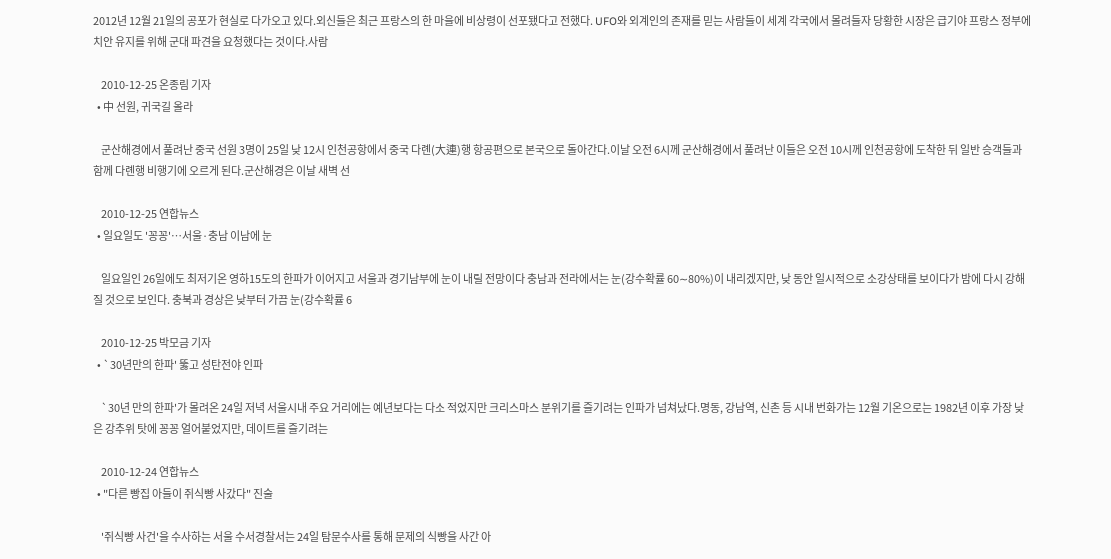2012년 12월 21일의 공포가 현실로 다가오고 있다.외신들은 최근 프랑스의 한 마을에 비상령이 선포됐다고 전했다. UFO와 외계인의 존재를 믿는 사람들이 세계 각국에서 몰려들자 당황한 시장은 급기야 프랑스 정부에 치안 유지를 위해 군대 파견을 요청했다는 것이다.사람

    2010-12-25 온종림 기자
  • 中 선원, 귀국길 올라

    군산해경에서 풀려난 중국 선원 3명이 25일 낮 12시 인천공항에서 중국 다롄(大連)행 항공편으로 본국으로 돌아간다.이날 오전 6시께 군산해경에서 풀려난 이들은 오전 10시께 인천공항에 도착한 뒤 일반 승객들과 함께 다롄행 비행기에 오르게 된다.군산해경은 이날 새벽 선

    2010-12-25 연합뉴스
  • 일요일도 '꽁꽁'…서울·충남 이남에 눈

    일요일인 26일에도 최저기온 영하15도의 한파가 이어지고 서울과 경기남부에 눈이 내릴 전망이다 충남과 전라에서는 눈(강수확률 60∼80%)이 내리겠지만, 낮 동안 일시적으로 소강상태를 보이다가 밤에 다시 강해질 것으로 보인다. 충북과 경상은 낮부터 가끔 눈(강수확률 6

    2010-12-25 박모금 기자
  • `30년만의 한파' 뚫고 성탄전야 인파

    `30년 만의 한파'가 몰려온 24일 저녁 서울시내 주요 거리에는 예년보다는 다소 적었지만 크리스마스 분위기를 즐기려는 인파가 넘쳐났다.명동, 강남역, 신촌 등 시내 번화가는 12월 기온으로는 1982년 이후 가장 낮은 강추위 탓에 꽁꽁 얼어붙었지만, 데이트를 즐기려는

    2010-12-24 연합뉴스
  • "다른 빵집 아들이 쥐식빵 사갔다" 진술

    '쥐식빵 사건'을 수사하는 서울 수서경찰서는 24일 탐문수사를 통해 문제의 식빵을 사간 아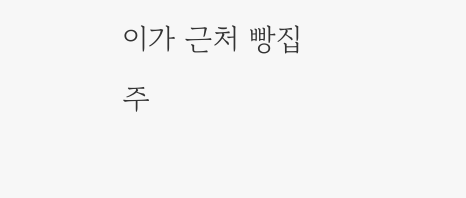이가 근처 빵집 주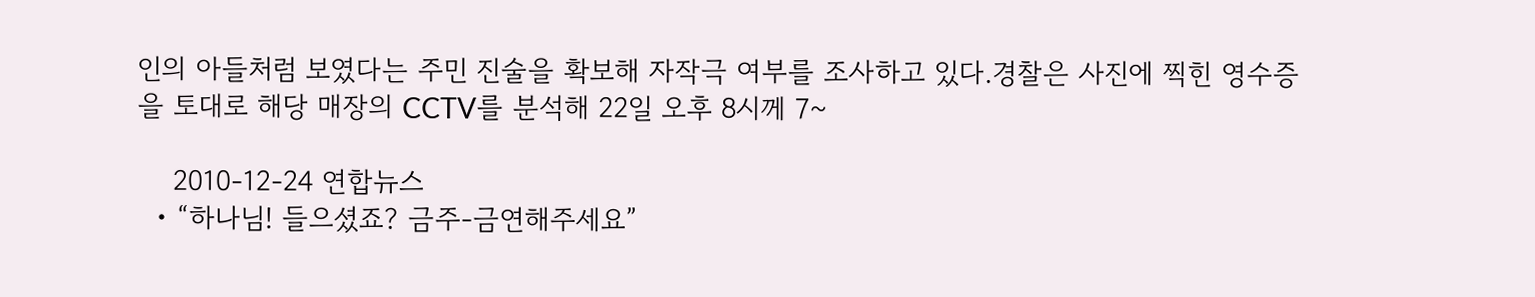인의 아들처럼 보였다는 주민 진술을 확보해 자작극 여부를 조사하고 있다.경찰은 사진에 찍힌 영수증을 토대로 해당 매장의 CCTV를 분석해 22일 오후 8시께 7~

    2010-12-24 연합뉴스
  • “하나님! 들으셨죠? 금주-금연해주세요”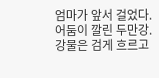엄마가 앞서 걸었다. 어둠이 깔린 두만강. 강물은 검게 흐르고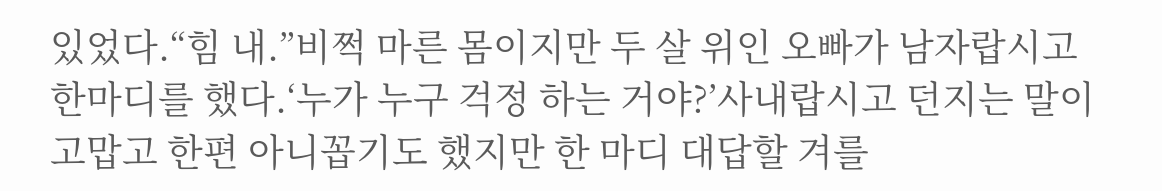있었다.“힘 내.”비쩍 마른 몸이지만 두 살 위인 오빠가 남자랍시고 한마디를 했다.‘누가 누구 걱정 하는 거야?’사내랍시고 던지는 말이 고맙고 한편 아니꼽기도 했지만 한 마디 대답할 겨를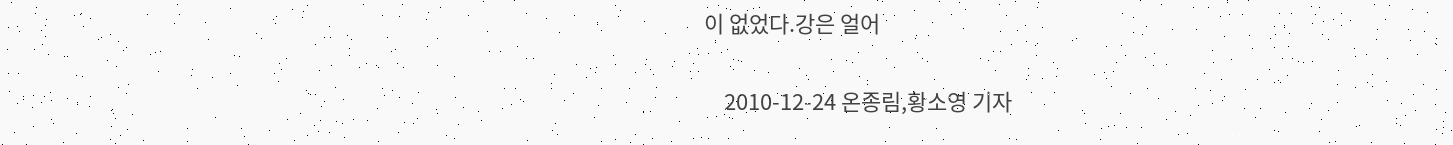이 없었다.강은 얼어

    2010-12-24 온종림,황소영 기자